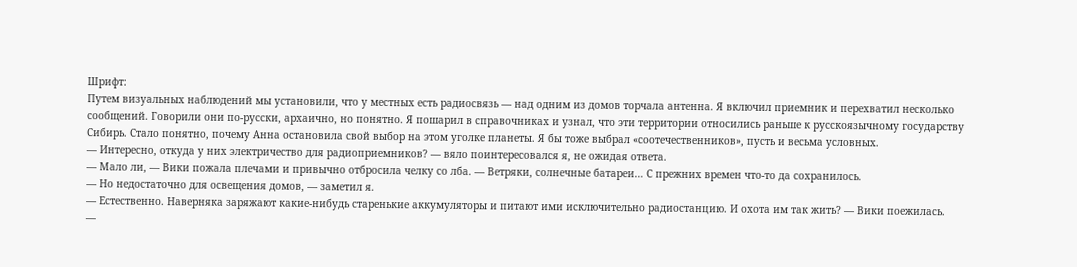Шрифт:
Путем визуальных наблюдений мы установили, что у местных есть радиосвязь — над одним из домов торчала антенна. Я включил приемник и перехватил несколько сообщений. Говорили они по-русски, архаично, но понятно. Я пошарил в справочниках и узнал, что эти территории относились раньше к русскоязычному государству Сибирь. Стало понятно, почему Анна остановила свой выбор на этом уголке планеты. Я бы тоже выбрал «соотечественников», пусть и весьма условных.
— Интересно, откуда у них электричество для радиоприемников? — вяло поинтересовался я, не ожидая ответа.
— Мало ли, — Вики пожала плечами и привычно отбросила челку со лба. — Ветряки, солнечные батареи… С прежних времен что-то да сохранилось.
— Но недостаточно для освещения домов, — заметил я.
— Естественно. Наверняка заряжают какие-нибудь старенькие аккумуляторы и питают ими исключительно радиостанцию. И охота им так жить? — Вики поежилась.
—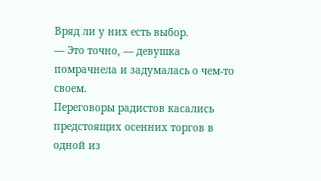Вряд ли у них есть выбор.
— Это точно, — девушка помрачнела и задумалась о чем-то своем.
Переговоры радистов касались предстоящих осенних торгов в одной из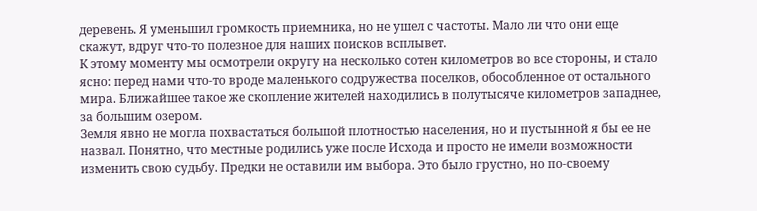деревень. Я уменьшил громкость приемника, но не ушел с частоты. Мало ли что они еще скажут, вдруг что-то полезное для наших поисков всплывет.
К этому моменту мы осмотрели округу на несколько сотен километров во все стороны, и стало ясно: перед нами что-то вроде маленького содружества поселков, обособленное от остального мира. Ближайшее такое же скопление жителей находились в полутысяче километров западнее, за большим озером.
Земля явно не могла похвастаться большой плотностью населения, но и пустынной я бы ее не назвал. Понятно, что местные родились уже после Исхода и просто не имели возможности изменить свою судьбу. Предки не оставили им выбора. Это было грустно, но по-своему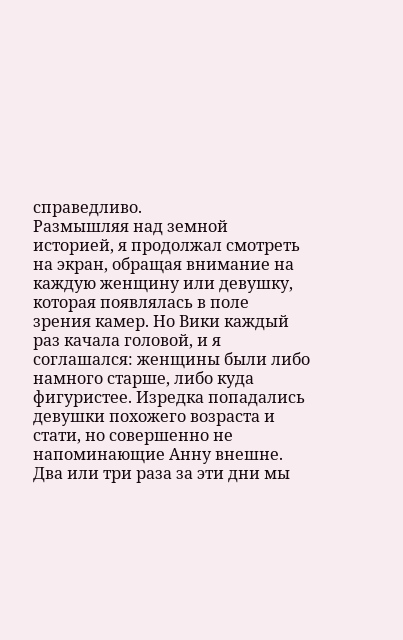справедливо.
Размышляя над земной историей, я продолжал смотреть на экран, обращая внимание на каждую женщину или девушку, которая появлялась в поле зрения камер. Но Вики каждый раз качала головой, и я соглашался: женщины были либо намного старше, либо куда фигуристее. Изредка попадались девушки похожего возраста и стати, но совершенно не напоминающие Анну внешне. Два или три раза за эти дни мы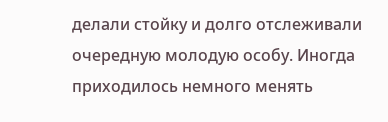делали стойку и долго отслеживали очередную молодую особу. Иногда приходилось немного менять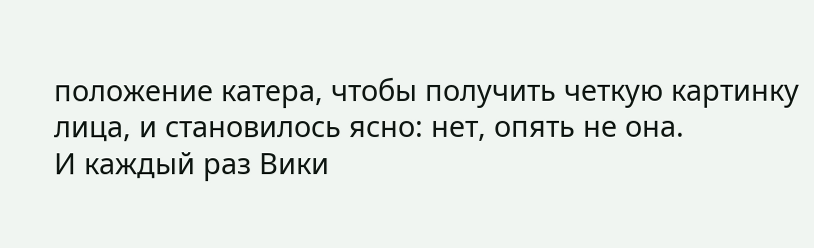положение катера, чтобы получить четкую картинку лица, и становилось ясно: нет, опять не она.
И каждый раз Вики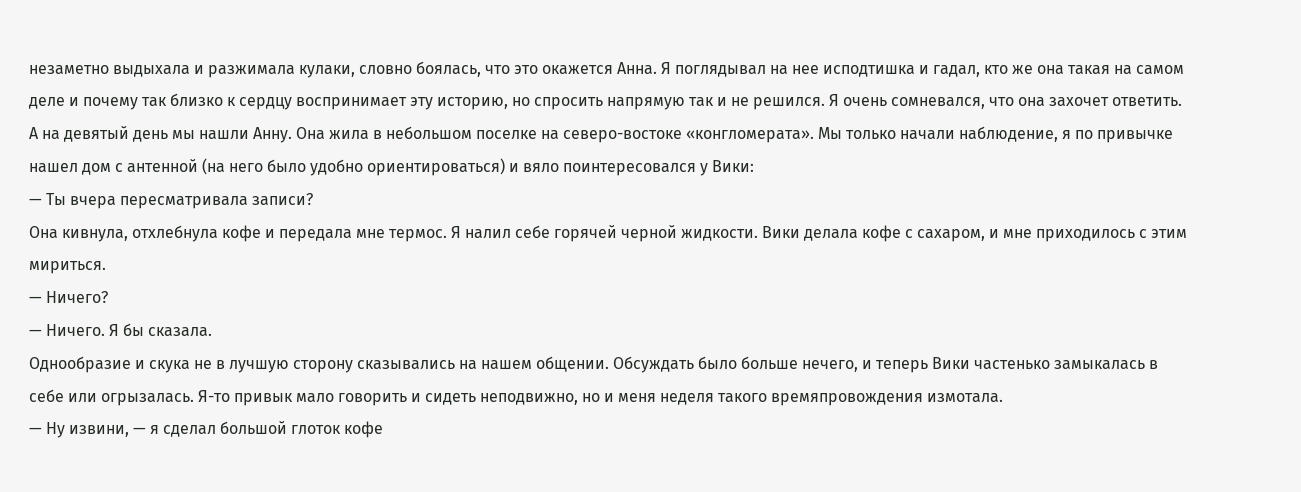незаметно выдыхала и разжимала кулаки, словно боялась, что это окажется Анна. Я поглядывал на нее исподтишка и гадал, кто же она такая на самом деле и почему так близко к сердцу воспринимает эту историю, но спросить напрямую так и не решился. Я очень сомневался, что она захочет ответить.
А на девятый день мы нашли Анну. Она жила в небольшом поселке на северо-востоке «конгломерата». Мы только начали наблюдение, я по привычке нашел дом с антенной (на него было удобно ориентироваться) и вяло поинтересовался у Вики:
— Ты вчера пересматривала записи?
Она кивнула, отхлебнула кофе и передала мне термос. Я налил себе горячей черной жидкости. Вики делала кофе с сахаром, и мне приходилось с этим мириться.
— Ничего?
— Ничего. Я бы сказала.
Однообразие и скука не в лучшую сторону сказывались на нашем общении. Обсуждать было больше нечего, и теперь Вики частенько замыкалась в себе или огрызалась. Я-то привык мало говорить и сидеть неподвижно, но и меня неделя такого времяпровождения измотала.
— Ну извини, — я сделал большой глоток кофе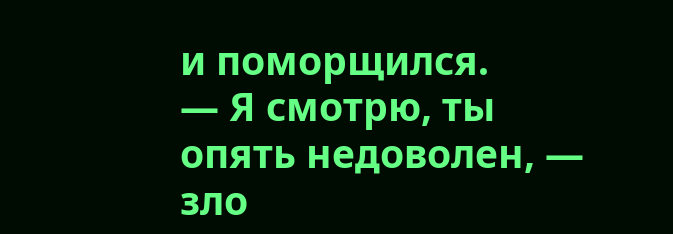и поморщился.
— Я смотрю, ты опять недоволен, — зло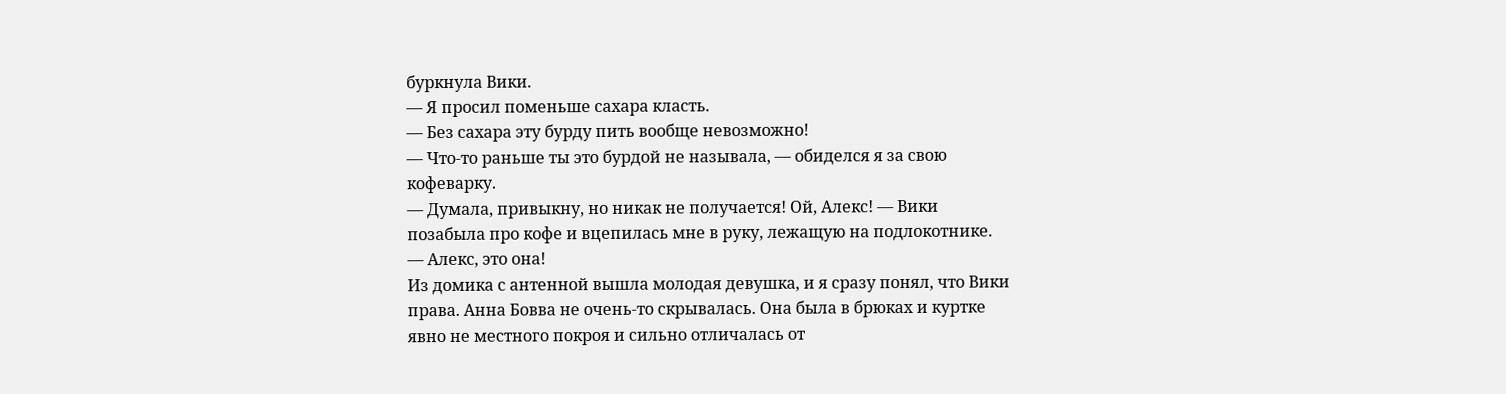буркнула Вики.
— Я просил поменьше сахара класть.
— Без сахара эту бурду пить вообще невозможно!
— Что-то раньше ты это бурдой не называла, — обиделся я за свою кофеварку.
— Думала, привыкну, но никак не получается! Ой, Алекс! — Вики позабыла про кофе и вцепилась мне в руку, лежащую на подлокотнике. — Алекс, это она!
Из домика с антенной вышла молодая девушка, и я сразу понял, что Вики права. Анна Бовва не очень-то скрывалась. Она была в брюках и куртке явно не местного покроя и сильно отличалась от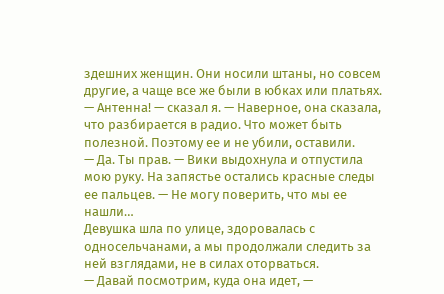здешних женщин. Они носили штаны, но совсем другие, а чаще все же были в юбках или платьях.
— Антенна! — сказал я. — Наверное, она сказала, что разбирается в радио. Что может быть полезной. Поэтому ее и не убили, оставили.
— Да. Ты прав. — Вики выдохнула и отпустила мою руку. На запястье остались красные следы ее пальцев. — Не могу поверить, что мы ее нашли…
Девушка шла по улице, здоровалась с односельчанами, а мы продолжали следить за ней взглядами, не в силах оторваться.
— Давай посмотрим, куда она идет, —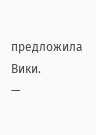предложила Вики.
—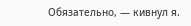Обязательно, — кивнул я.